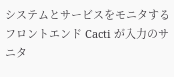システムとサービスをモニタするフロントエンド Cacti が入力のサニタ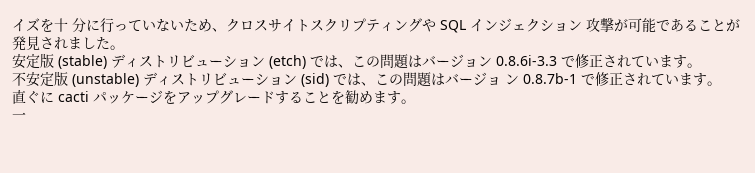イズを十 分に行っていないため、クロスサイトスクリプティングや SQL インジェクション 攻撃が可能であることが発見されました。
安定版 (stable) ディストリビューション (etch) では、この問題はバージョン 0.8.6i-3.3 で修正されています。
不安定版 (unstable) ディストリビューション (sid) では、この問題はバージョ ン 0.8.7b-1 で修正されています。
直ぐに cacti パッケージをアップグレードすることを勧めます。
一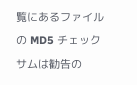覧にあるファイルの MD5 チェックサムは勧告の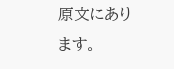原文にあります。